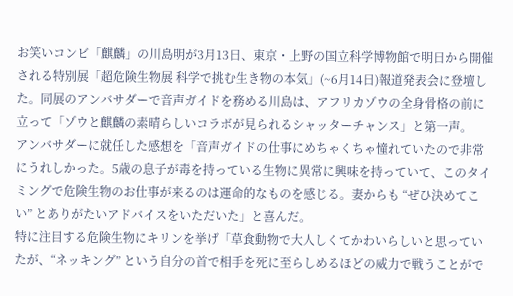お笑いコンビ「麒麟」の川島明が3月13日、東京・上野の国立科学博物館で明日から開催される特別展「超危険生物展 科学で挑む生き物の本気」(~6月14日)報道発表会に登壇した。同展のアンバサダーで音声ガイドを務める川島は、アフリカゾウの全身骨格の前に立って「ゾウと麒麟の素晴らしいコラボが見られるシャッターチャンス」と第一声。
アンバサダーに就任した感想を「音声ガイドの仕事にめちゃくちゃ憧れていたので非常にうれしかった。5歳の息子が毒を持っている生物に異常に興味を持っていて、このタイミングで危険生物のお仕事が来るのは運命的なものを感じる。妻からも “ぜひ決めてこい” とありがたいアドバイスをいただいた」と喜んだ。
特に注目する危険生物にキリンを挙げ「草食動物で大人しくてかわいらしいと思っていたが、“ネッキング” という自分の首で相手を死に至らしめるほどの威力で戦うことがで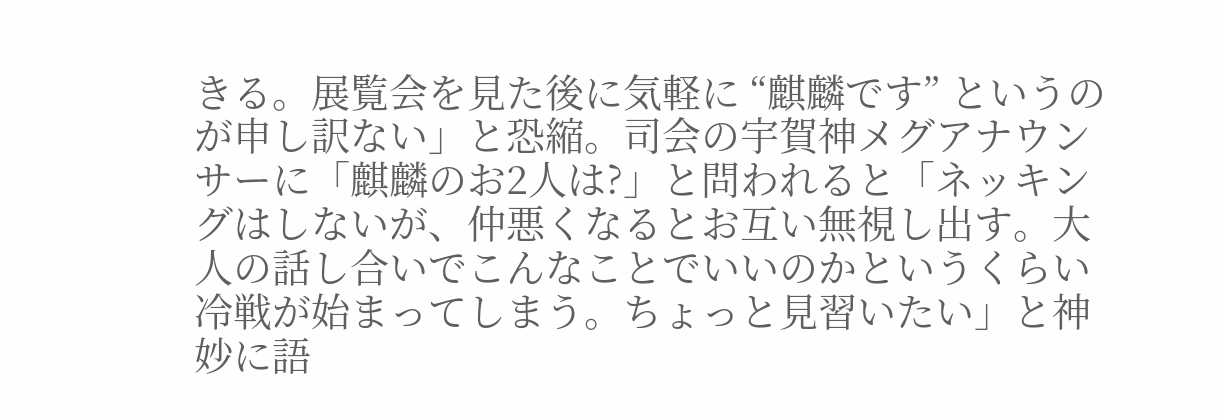きる。展覧会を見た後に気軽に “麒麟です” というのが申し訳ない」と恐縮。司会の宇賀神メグアナウンサーに「麒麟のお2人は?」と問われると「ネッキングはしないが、仲悪くなるとお互い無視し出す。大人の話し合いでこんなことでいいのかというくらい冷戦が始まってしまう。ちょっと見習いたい」と神妙に語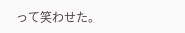って笑わせた。